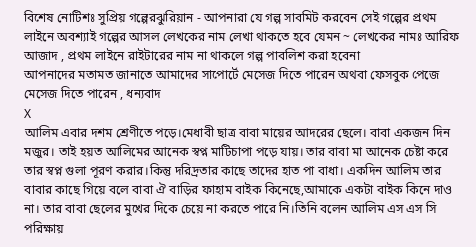বিশেষ নোটিশঃ সুপ্রিয় গল্পেরঝুরিয়ান - আপনারা যে গল্প সাবমিট করবেন সেই গল্পের প্রথম লাইনে অবশ্যাই গল্পের আসল লেখকের নাম লেখা থাকতে হবে যেমন ~ লেখকের নামঃ আরিফ আজাদ , প্রথম লাইনে রাইটারের নাম না থাকলে গল্প পাবলিশ করা হবেনা
আপনাদের মতামত জানাতে আমাদের সাপোর্টে মেসেজ দিতে পারেন অথবা ফেসবুক পেজে মেসেজ দিতে পারেন , ধন্যবাদ
X
আলিম এবার দশম শ্রেণীতে পড়ে।মেধাবী ছাত্র বাবা মায়ের আদরের ছেলে। বাবা একজন দিন মজুর। তাই হয়ত আলিমের আনেক স্বপ্ন মাটিচাপা পড়ে যায়। তার বাবা মা আনেক চেষ্টা করে তার স্বপ্ন গুলা পূরণ করার।কিন্তু দরিদ্রতার কাছে তাদের হাত পা বাধা। একদিন আলিম তার বাবার কাছে গিয়ে বলে বাবা ঐ বাড়ির ফাহাম বাইক কিনেছে,আমাকে একটা বাইক কিনে দাও না। তার বাবা ছেলের মুখের দিকে চেয়ে না করতে পারে নি।তিনি বলেন আলিম এস এস সি পরিক্ষায়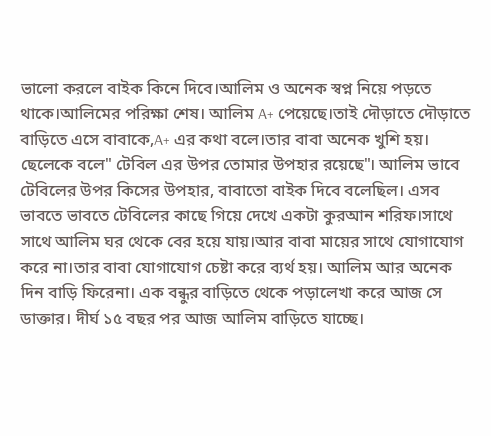ভালো করলে বাইক কিনে দিবে।আলিম ও অনেক স্বপ্ন নিয়ে পড়তে থাকে।আলিমের পরিক্ষা শেষ। আলিম A+ পেয়েছে।তাই দৌড়াতে দৌড়াতে বাড়িতে এসে বাবাকে,A+ এর কথা বলে।তার বাবা অনেক খুশি হয়। ছেলেকে বলে" টেবিল এর উপর তোমার উপহার রয়েছে"। আলিম ভাবে টেবিলের উপর কিসের উপহার, বাবাতো বাইক দিবে বলেছিল। এসব ভাবতে ভাবতে টেবিলের কাছে গিয়ে দেখে একটা কুরআন শরিফ।সাথে সাথে আলিম ঘর থেকে বের হয়ে যায়।আর বাবা মায়ের সাথে যোগাযোগ করে না।তার বাবা যোগাযোগ চেষ্টা করে ব্যর্থ হয়। আলিম আর অনেক দিন বাড়ি ফিরেনা। এক বন্ধুর বাড়িতে থেকে পড়ালেখা করে আজ সে ডাক্তার। দীর্ঘ ১৫ বছর পর আজ আলিম বাড়িতে যাচ্ছে।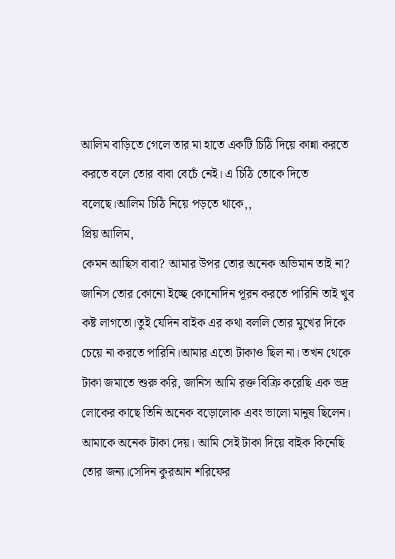আলিম বাড়িতে গেলে তার মা হাতে একটি চিঠি দিয়ে কান্না করতে করতে বলে তোর বাবা বেচেঁ নেই। এ চিঠি তোকে দিতে বলেছে।আলিম চিঠি নিয়ে পড়তে থাকে,,
প্রিয় আলিম,
কেমন আছিস বাবা? আমার উপর তোর অনেক অভিমান তাই না? জানিস তোর কোনো ইচ্ছে কোনোদিন পূরন করতে পারিনি তাই খুব কষ্ট লাগতো।তুই যেদিন বাইক এর কথা বললি তোর মুখের দিকে চেয়ে না করতে পারিনি।আমার এতো টাকাও ছিল না। তখন থেকে টাকা জমাতে শুরু করি, জানিস আমি রক্ত বিক্রি করেছি এক ভদ্র লোকের কাছে তিনি অনেক বড়োলোক এবং ভালো মানুষ ছিলেন। আমাকে অনেক টাকা দেয়। আমি সেই টাকা দিয়ে বাইক কিনেছি তোর জন্য।সেদিন কুরআন শরিফের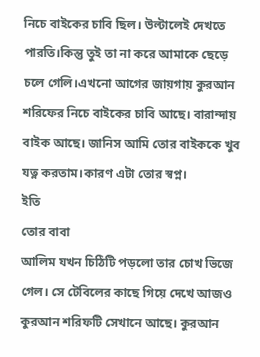নিচে বাইকের চাবি ছিল। উল্টালেই দেখতে পারতি।কিন্তু তুই তা না করে আমাকে ছেড়ে চলে গেলি।এখনো আগের জায়গায় কুরআন শরিফের নিচে বাইকের চাবি আছে। বারান্দায় বাইক আছে। জানিস আমি তোর বাইককে খুব যত্ন করতাম।কারণ এটা তোর স্বপ্ন।
ইতি
তোর বাবা
আলিম যখন চিঠিটি পড়লো তার চোখ ভিজে গেল। সে টেবিলের কাছে গিয়ে দেখে আজও কুরআন শরিফটি সেখানে আছে। কুরআন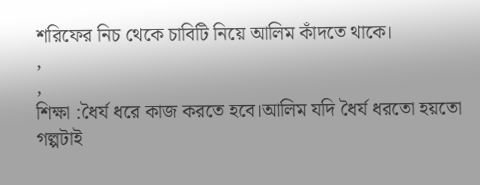শরিফের নিচ থেকে চাবিটি নিয়ে আলিম কাঁদতে থাকে।
,
,
শিক্ষা :ধৈর্য ধরে কাজ করতে হবে।আলিম যদি ধৈর্য ধরতো হয়তো গল্পটাই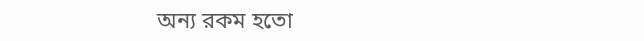অন্য রকম হতো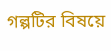গল্পটির বিষয়ে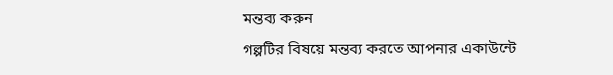মন্তব্য করুন
গল্পটির বিষয়ে মন্তব্য করতে আপনার একাউন্টে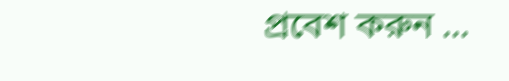প্রবেশ করুন ...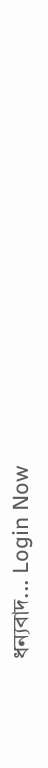ধন্যবাদ... Login Now